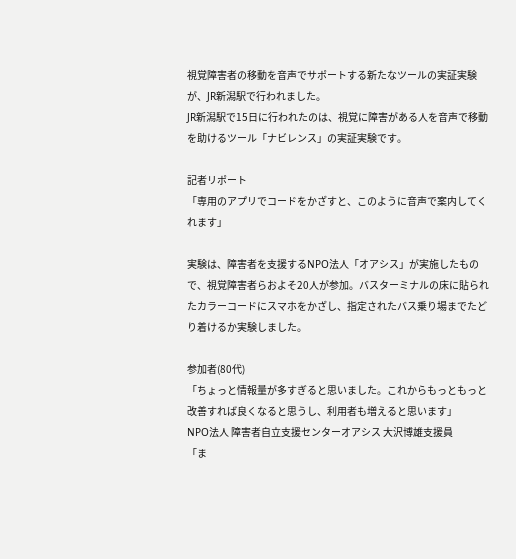視覚障害者の移動を音声でサポートする新たなツールの実証実験が、JR新潟駅で行われました。
JR新潟駅で15日に行われたのは、視覚に障害がある人を音声で移動を助けるツール「ナビレンス」の実証実験です。

記者リポート
「専用のアプリでコードをかざすと、このように音声で案内してくれます」

実験は、障害者を支援するNPO法人「オアシス」が実施したもので、視覚障害者らおよそ20人が参加。バスターミナルの床に貼られたカラーコードにスマホをかざし、指定されたバス乗り場までたどり着けるか実験しました。

参加者(80代)
「ちょっと情報量が多すぎると思いました。これからもっともっと改善すれば良くなると思うし、利用者も増えると思います」
NPO法人 障害者自立支援センターオアシス 大沢博雄支援員
「ま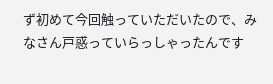ず初めて今回触っていただいたので、みなさん戸惑っていらっしゃったんです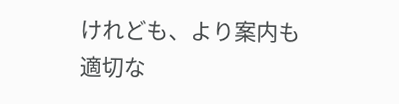けれども、より案内も適切な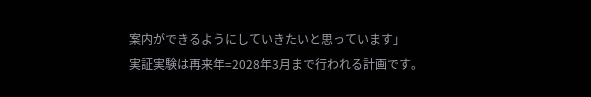案内ができるようにしていきたいと思っています」
実証実験は再来年=2028年3月まで行われる計画です。